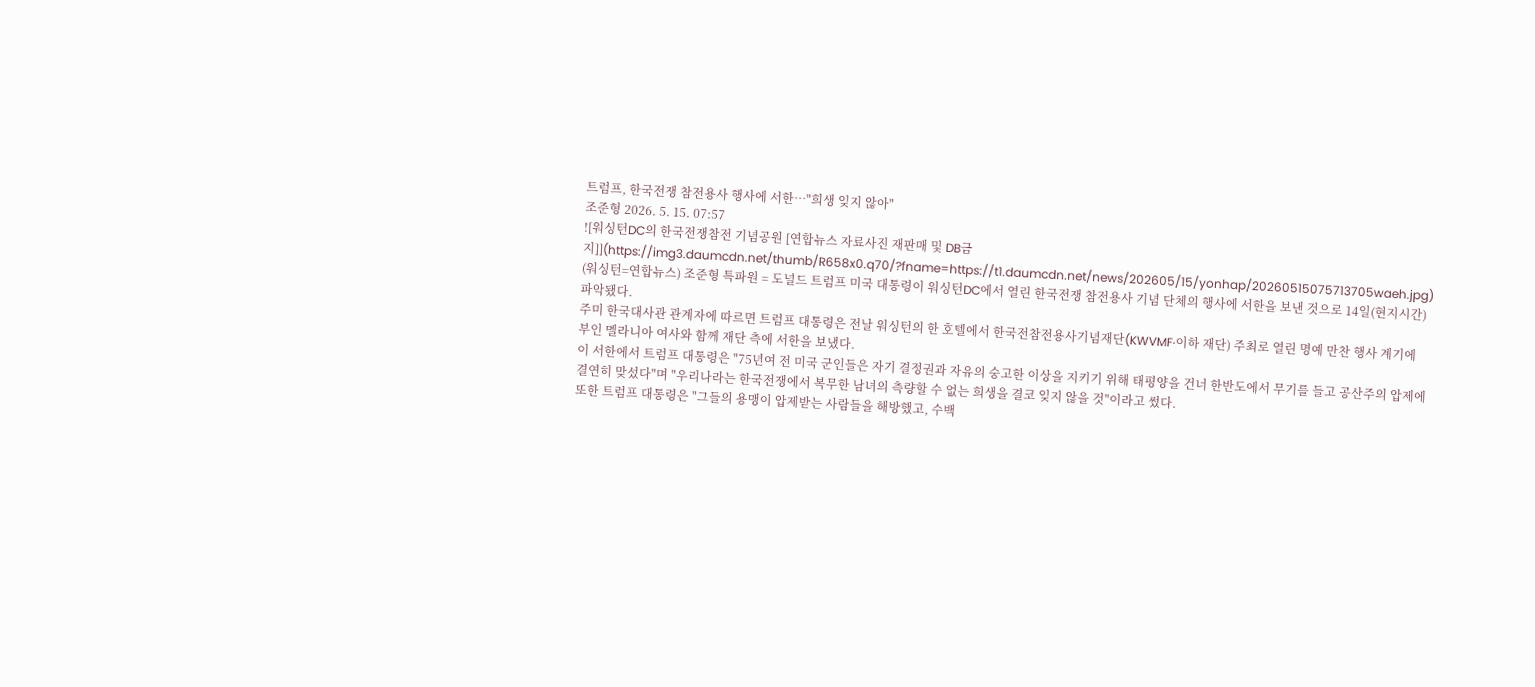트럼프, 한국전쟁 참전용사 행사에 서한…"희생 잊지 않아"
조준형 2026. 5. 15. 07:57
![워싱턴DC의 한국전쟁참전 기념공원 [연합뉴스 자료사진 재판매 및 DB금지]](https://img3.daumcdn.net/thumb/R658x0.q70/?fname=https://t1.daumcdn.net/news/202605/15/yonhap/20260515075713705waeh.jpg)
(워싱턴=연합뉴스) 조준형 특파원 = 도널드 트럼프 미국 대통령이 워싱턴DC에서 열린 한국전쟁 참전용사 기념 단체의 행사에 서한을 보낸 것으로 14일(현지시간) 파악됐다.
주미 한국대사관 관계자에 따르면 트럼프 대통령은 전날 워싱턴의 한 호텔에서 한국전참전용사기념재단(KWVMF·이하 재단) 주최로 열린 명예 만찬 행사 계기에 부인 멜라니아 여사와 함께 재단 측에 서한을 보냈다.
이 서한에서 트럼프 대통령은 "75년여 전 미국 군인들은 자기 결정권과 자유의 숭고한 이상을 지키기 위해 태평양을 건너 한반도에서 무기를 들고 공산주의 압제에 결연히 맞섰다"며 "우리나라는 한국전쟁에서 복무한 남녀의 측량할 수 없는 희생을 결코 잊지 않을 것"이라고 썼다.
또한 트럼프 대통령은 "그들의 용맹이 압제받는 사람들을 해방했고, 수백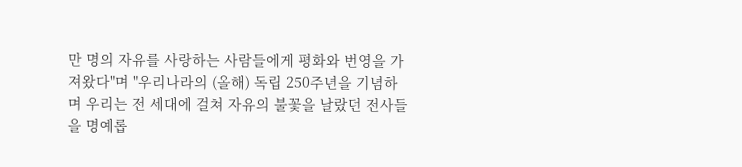만 명의 자유를 사랑하는 사람들에게 평화와 번영을 가져왔다"며 "우리나라의 (올해) 독립 250주년을 기념하며 우리는 전 세대에 걸쳐 자유의 불꽃을 날랐던 전사들을 명예롭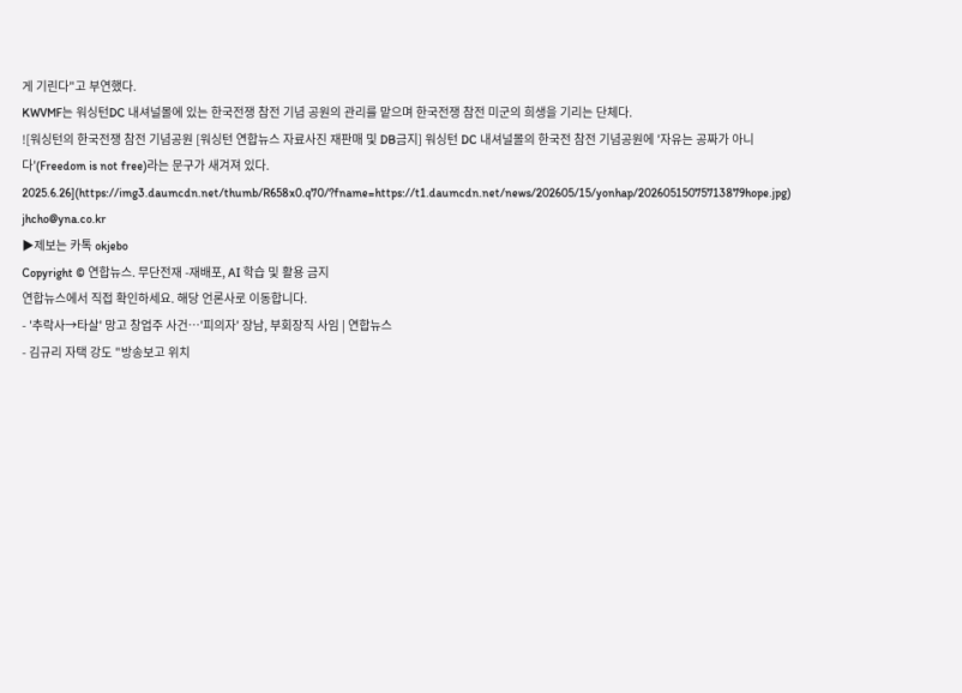게 기린다"고 부연했다.
KWVMF는 워싱턴DC 내셔널몰에 있는 한국전쟁 참전 기념 공원의 관리를 맡으며 한국전쟁 참전 미군의 희생을 기리는 단체다.
![워싱턴의 한국전쟁 참전 기념공원 [워싱턴 연합뉴스 자료사진 재판매 및 DB금지] 워싱턴 DC 내셔널몰의 한국전 참전 기념공원에 '자유는 공짜가 아니다'(Freedom is not free)라는 문구가 새겨져 있다. 2025.6.26](https://img3.daumcdn.net/thumb/R658x0.q70/?fname=https://t1.daumcdn.net/news/202605/15/yonhap/20260515075713879hope.jpg)
jhcho@yna.co.kr
▶제보는 카톡 okjebo
Copyright © 연합뉴스. 무단전재 -재배포, AI 학습 및 활용 금지
연합뉴스에서 직접 확인하세요. 해당 언론사로 이동합니다.
- '추락사→타살' 망고 창업주 사건…'피의자' 장남, 부회장직 사임 | 연합뉴스
- 김규리 자택 강도 "방송보고 위치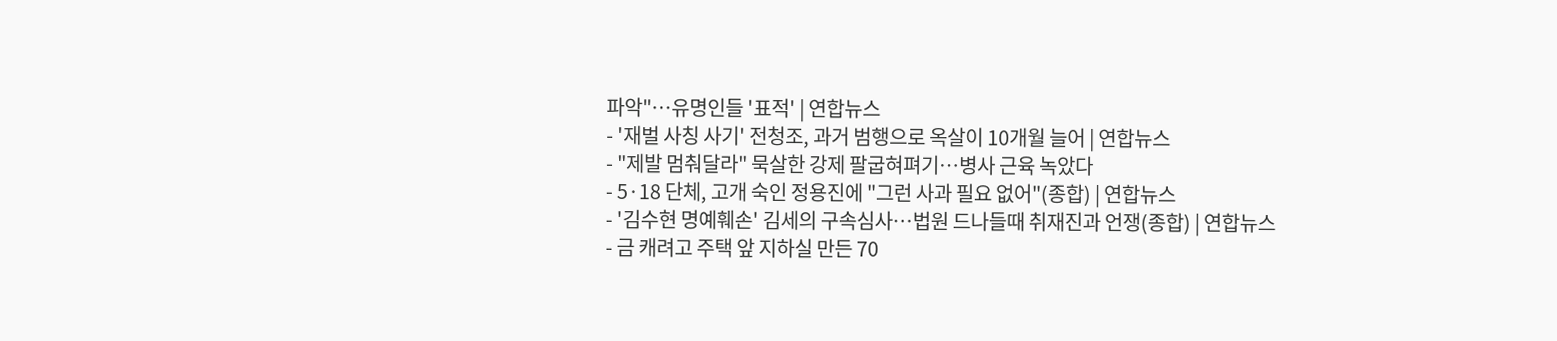파악"…유명인들 '표적' | 연합뉴스
- '재벌 사칭 사기' 전청조, 과거 범행으로 옥살이 10개월 늘어 | 연합뉴스
- "제발 멈춰달라" 묵살한 강제 팔굽혀펴기…병사 근육 녹았다
- 5·18 단체, 고개 숙인 정용진에 "그런 사과 필요 없어"(종합) | 연합뉴스
- '김수현 명예훼손' 김세의 구속심사…법원 드나들때 취재진과 언쟁(종합) | 연합뉴스
- 금 캐려고 주택 앞 지하실 만든 70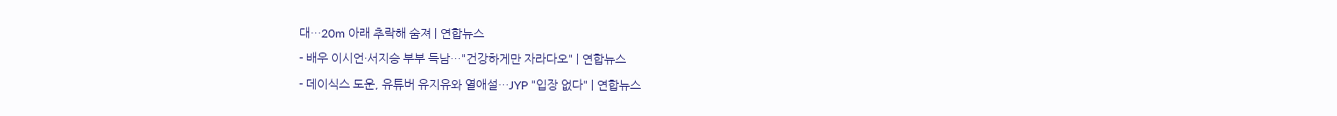대…20m 아래 추락해 숨져 | 연합뉴스
- 배우 이시언·서지승 부부 득남…"건강하게만 자라다오" | 연합뉴스
- 데이식스 도운, 유튜버 유지유와 열애설…JYP "입장 없다" | 연합뉴스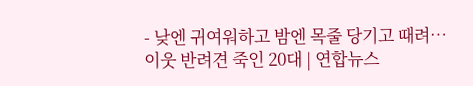- 낮엔 귀여워하고 밤엔 목줄 당기고 때려…이웃 반려견 죽인 20대 | 연합뉴스